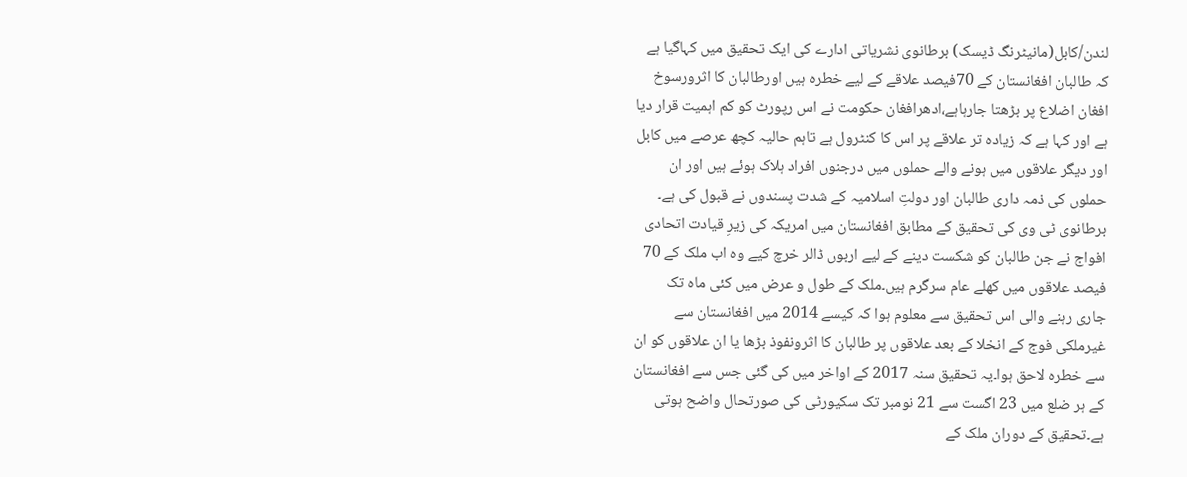لندن/کابل(مانیٹرنگ ڈیسک) برطانوی نشریاتی ادارے کی ایک تحقیق میں کہاگیا ہے کہ طالبان افغانستان کے 70فیصد علاقے کے لیے خطرہ ہیں اورطالبان کا اثرورسوخ افغان اضلاع پر بڑھتا جارہاہے،ادھرافغان حکومت نے اس رپورٹ کو کم اہمیت قرار دیا ہے اور کہا ہے کہ زیادہ تر علاقے پر اس کا کنٹرول ہے تاہم حالیہ کچھ عرصے میں کابل اور دیگر علاقوں میں ہونے والے حملوں میں درجنوں افراد ہلاک ہوئے ہیں اور ان حملوں کی ذمہ داری طالبان اور دولتِ اسلامیہ کے شدت پسندوں نے قبول کی ہے۔
برطانوی ٹی وی کی تحقیق کے مطابق افغانستان میں امریکہ کی زیرِ قیادت اتحادی افواج نے جن طالبان کو شکست دینے کے لیے اربوں ڈالر خرچ کیے وہ اب ملک کے 70 فیصد علاقوں میں کھلے عام سرگرم ہیں۔ملک کے طول و عرض میں کئی ماہ تک جاری رہنے والی اس تحقیق سے معلوم ہوا کہ کیسے 2014 میں افغانستان سے غیرملکی فوج کے انخلا کے بعد علاقوں پر طالبان کا اثرونفوذ بڑھا یا ان علاقوں کو ان سے خطرہ لاحق ہوا۔یہ تحقیق سنہ 2017 کے اواخر میں کی گئی جس سے افغانستان کے ہر ضلع میں 23 اگست سے 21 نومبر تک سکیورٹی کی صورتحال واضح ہوتی ہے۔تحقیق کے دوران ملک کے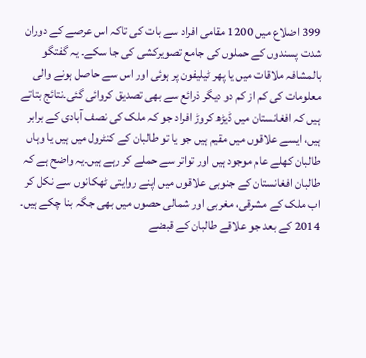399 اضلاع میں 1200 مقامی افراد سے بات کی تاکہ اس عرصے کے دوران شدت پسندوں کے حملوں کی جامع تصویرکشی کی جا سکے۔ یہ گفتگو بالمشافہ ملاقات میں یا پھر ٹیلیفون پر ہوئی اور اس سے حاصل ہونے والی معلومات کی کم از کم دو دیگر ذرائع سے بھی تصدیق کروائی گئی۔نتائج بتاتے ہیں کہ افغانستان میں ڈیڑھ کروڑ افراد جو کہ ملک کی نصف آبادی کے برابر ہیں، ایسے علاقوں میں مقیم ہیں جو یا تو طالبان کے کنٹرول میں ہیں یا وہاں طالبان کھلے عام موجود ہیں اور تواتر سے حملے کر رہے ہیں۔یہ واضح ہے کہ طالبان افغانستان کے جنوبی علاقوں میں اپنے روایتی ٹھکانوں سے نکل کر اب ملک کے مشرقی، مغربی اور شمالی حصوں میں بھی جگہ بنا چکے ہیں۔ 2014 کے بعد جو علاقے طالبان کے قبضے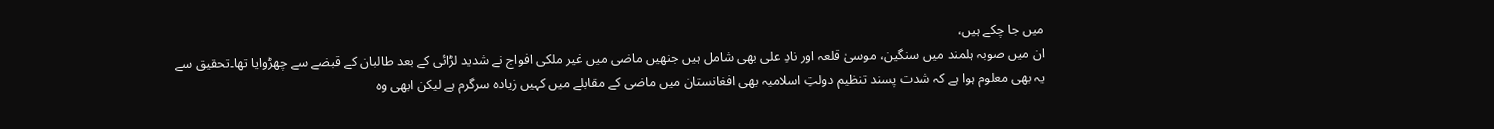میں جا چکے ہیں،
ان میں صوبہ ہلمند میں سنگین، موسیٰ قلعہ اور نادِ علی بھی شامل ہیں جنھیں ماضی میں غیر ملکی افواج نے شدید لڑائی کے بعد طالبان کے قبضے سے چھڑوایا تھا۔تحقیق سے یہ بھی معلوم ہوا ہے کہ شدت پسند تنظیم دولتِ اسلامیہ بھی افغانستان میں ماضی کے مقابلے میں کہیں زیادہ سرگرم ہے لیکن ابھی وہ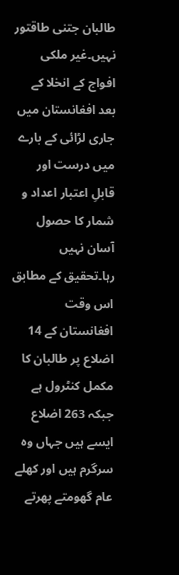طالبان جتنی طاقتور نہیں۔غیر ملکی افواج کے انخلا کے بعد افغانستان میں جاری لڑائی کے بارے میں درست اور قابلِ اعتبار اعداد و شمار کا حصول آسان نہیں رہا۔تحقیق کے مطابق اس وقت افغانستان کے 14 اضلاع پر طالبان کا مکمل کنٹرول ہے جبکہ 263 اضلاع ایسے ہیں جہاں وہ سرگرم ہیں اور کھلے عام گھومتے پھرتے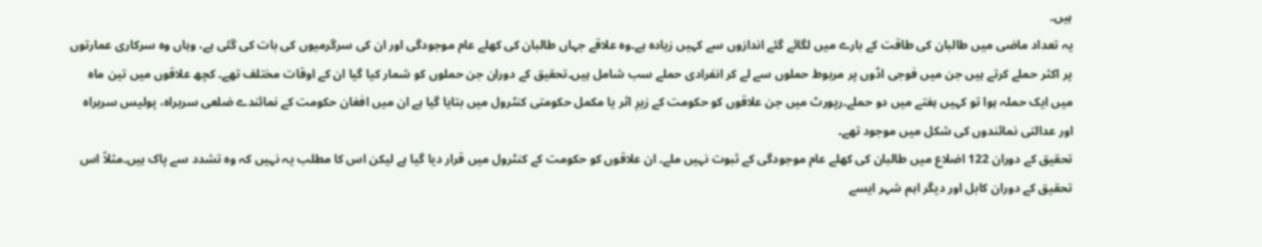ہیں۔
یہ تعداد ماضی میں طالبان کی طاقت کے بارے میں لگائے گئے اندازوں سے کہیں زیادہ ہے۔وہ علاقے جہاں طالبان کی کھلے عام موجودگی اور ان کی سرگرمیوں کی بات کی گئی ہے، وہاں وہ سرکاری عمارتوں پر اکثر حملے کرتے ہیں جن میں فوجی اڈوں پر مربوط حملوں سے لے کر انفرادی حملے سب شامل ہیں۔تحقیق کے دوران جن حملوں کو شمار کیا گیا ان کے اوقات مختلف تھے۔ کچھ علاقوں میں تین ماہ میں ایک حملہ ہوا تو کہیں ہفتے میں دو حملے۔رپورٹ میں جن علاقوں کو حکومت کے زیرِ اثر یا مکمل حکومتی کنٹرول میں بتایا گیا ہے ان میں افغان حکومت کے نمائندے ضلعی سربراہ، پولیس سربراہ اور عدالتی نمائندوں کی شکل میں موجود تھے۔
تحقیق کے دوران 122 اضلاع میں طالبان کی کھلے عام موجودگی کے ثبوت نہیں ملے۔ ان علاقوں کو حکومت کے کنٹرول میں قرار دیا گیا ہے لیکن اس کا مطلب یہ نہیں کہ وہ تشدد سے پاک ہیں۔مثلاً اس تحقیق کے دوران کابل اور دیگر اہم شہر ایسے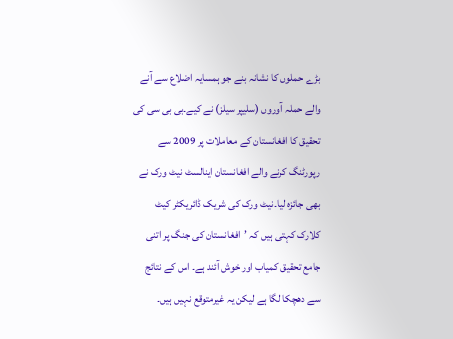بڑے حملوں کا نشانہ بنے جو ہمسایہ اضلاع سے آنے والے حملہ آوروں (سلیپر سیلز) نے کیے۔بی بی سی کی تحقیق کا افغانستان کے معاملات پر 2009 سے رپورٹنگ کرنے والے افغانستان اینالسٹ نیٹ ورک نے بھی جائزہ لیا۔نیٹ ورک کی شریک ڈائریکٹر کیٹ کلارک کہتی ہیں کہ ’افغانستان کی جنگ پر اتنی جامع تحقیق کمیاب اور خوش آئند ہے۔ اس کے نتائج سے دھچکا لگا ہے لیکن یہ غیرمتوقع نہیں ہیں۔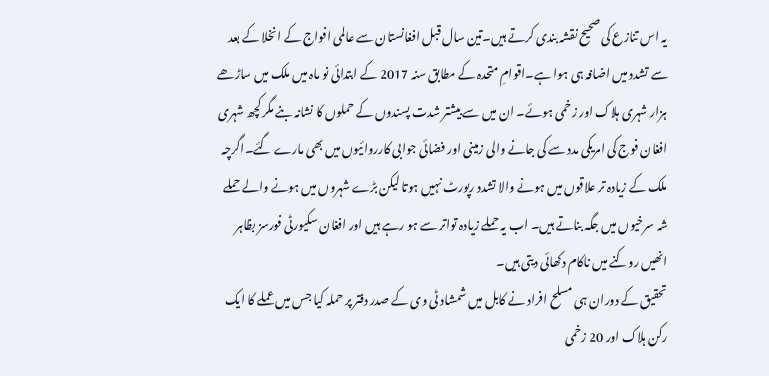یہ اس تنازع کی صحیح نقشہ بندی کرتے ہیں۔تین سال قبل افغانستان سے عالمی افواج کے انخلا کے بعد سے تشدد میں اضافہ ہی ہوا ہے۔اقوامِ متحدہ کے مطابق سنہ 2017 کے ابتدائی نو ماہ میں ملک میں ساڑھے ہزار شہری ہلاک اور زخمی ہوئے۔ ان میں سے بیشتر شدت پسندوں کے حملوں کا نشانہ بنے مگر کچھ شہری افغان فوج کی امریکی مدد سے کی جانے والی زمینی اور فضائی جوابی کارروائیوں میں بھی مارے گئے۔اگرچہ ملک کے زیادہ تر علاقوں میں ہونے والا تشدد رپورٹ نہیں ہوتا لیکن بڑے شہروں میں ہونے والے حملے شہ سرخیوں میں جگہ بناتے ہیں۔ اب یہ حملے زیادہ تواتر سے ہو رہے ہیں اور افغان سکیورٹی فورسز بظاہر انھیں روکنے میں ناکام دکھائی دیتی ہیں۔
تحقیق کے دوران ہی مسلح افراد نے کابل میں شمشاد ٹی وی کے صدر دفتر پر حملہ کیا جس میں عملے کا ایک رکن ہلاک اور 20 زخمی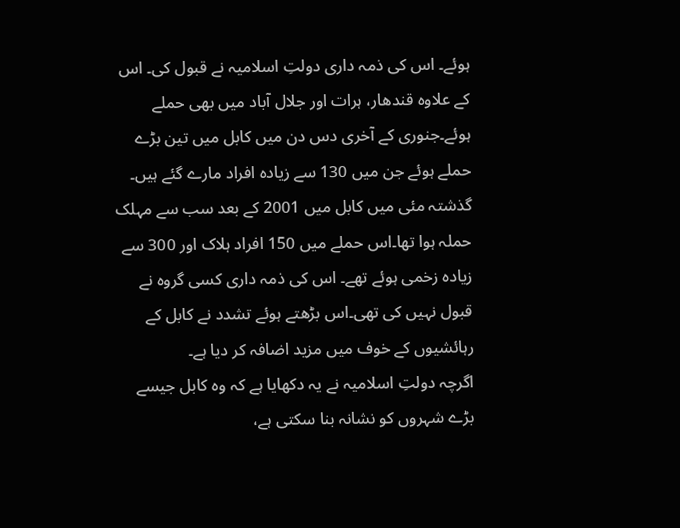ہوئے۔ اس کی ذمہ داری دولتِ اسلامیہ نے قبول کی۔ اس کے علاوہ قندھار، ہرات اور جلال آباد میں بھی حملے ہوئے۔جنوری کے آخری دس دن میں کابل میں تین بڑے حملے ہوئے جن میں 130 سے زیادہ افراد مارے گئے ہیں۔ گذشتہ مئی میں کابل میں 2001 کے بعد سب سے مہلک حملہ ہوا تھا۔اس حملے میں 150 افراد ہلاک اور 300 سے زیادہ زخمی ہوئے تھے۔ اس کی ذمہ داری کسی گروہ نے قبول نہیں کی تھی۔اس بڑھتے ہوئے تشدد نے کابل کے رہائشیوں کے خوف میں مزید اضافہ کر دیا ہے۔
اگرچہ دولتِ اسلامیہ نے یہ دکھایا ہے کہ وہ کابل جیسے بڑے شہروں کو نشانہ بنا سکتی ہے،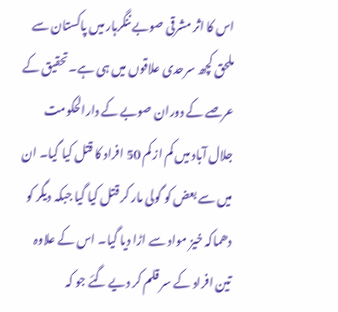اس کا اثر مشرقی صوبے ننگرہار میں پاکستان سے ملحق کچھ سرحدی علاقوں میں ہی ہے۔تحقیق کے عرصے کے دوران صوبے کے دارالحکومت جلال آباد میں کم از کم 50 افراد کا قتل کیا گیا۔ ان میں سے بعض کو گولی مار کر قتل کیا گیا جبکہ دیگر کو دھماکہ خیز مواد سے اڑا دیا گیا۔ اس کے علاوہ تین افراد کے سر قلم کر دیے گئے جو کہ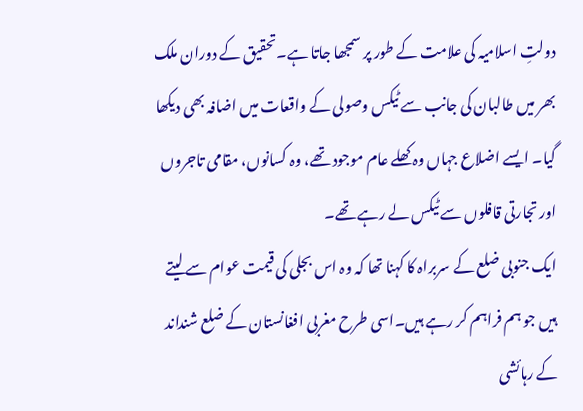دولتِ اسلامیہ کی علامت کے طور پر سمجھا جاتا ہے۔تحقیق کے دوران ملک بھر میں طالبان کی جانب سے ٹیکس وصولی کے واقعات میں اضافہ بھی دیکھا گیا۔ ایسے اضلاع جہاں وہ کھلے عام موجود تھے، وہ کسانوں، مقامی تاجروں اور تجارتی قافلوں سے ٹیکس لے رہے تھے۔
ایک جنوبی ضلع کے سربراہ کا کہنا تھا کہ وہ اس بجلی کی قیمت عوام سے لیتے ہیں جو ہم فراہم کر رہے ہیں۔اسی طرح مغربی افغانستان کے ضلع شنداند کے رہائشی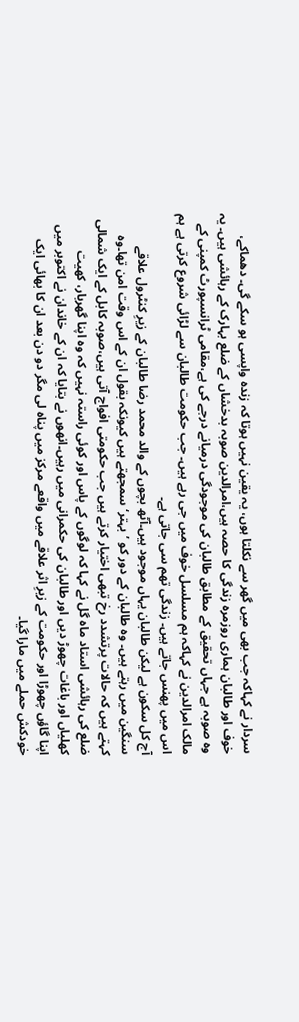سردار نے کہاکہ جب بھی میں گھر سے نکلتا ہوں، یہ یقین نہیں ہوتا کہ زندہ واپسی ہو سکے گی۔ دھماکے، خوف اور طالبان ہماری روزمرہ زندگی کا حصہ ہیں،امرالدین صوبہ بدخشاں کے ضلع بہارک کے رہائشی ہیں۔ یہ وہ صوبہ ہے جہاں تحقیق کے مطابق طالبان کی موجودگی درمیانے درجے کی ہے،مقامی ٹرانسپورٹ کمپنی کے مالک امرالدین نے کہاکہ ہم مسلسل خوف میں جی رہے ہیں۔ جب حکومت طالبان سے لڑائی شروع کرتی ہے ہم اس میں پھنس جاتے ہیں۔ زندگی تھم سی جاتی ہے۔
آج کل سکون ہے لیکن طالبان یہاں موجود ہیں۔آٹھ بچوں کے والد محمد رضا طالبان کے زیرِ کنٹرول علاقے سنگین میں رہتے ہیں۔ وہ طالبان کے دور کو ’بہتر‘ سمجھتے ہیں کیونکہ بقول ان کے اس وقت امن تھا۔وہ کہتے ہیں کہ حالات پرتشدد رخ تبھی اختیار کرتے ہیں جب حکومتی افواج آتی ہیں،صوبہ کابل کے ایک شمالی ضلع کی رہائشی استاد ماہ گل نے کہا کہ لوگوں کے پاس اور کوئی راستہ نہیں کہ وہ اپنا گھربار، کھیت کھلیاں اور باغات چھوڑ دیں اور طالبان کی حکمرانی میں رہیں۔انھوں نے بتایا کہ ان کے خاندان نے اکتوبر میں اپنا گاؤں چھوڑا اور حکومت کے زیرِ اثر علاقے میں واقعے مرکز میں پناہ لی مگر دو دن بعد ان کا بھائی ایک خودکش حملے میں مارا گیا۔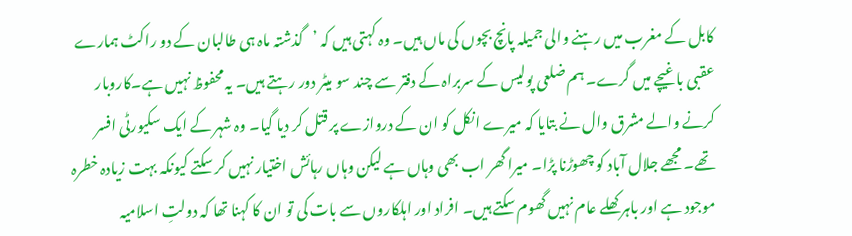کابل کے مغرب میں رہنے والی جمیلہ پانچ بچوں کی ماں ہیں۔ وہ کہتی ہیں کہ ’گذشتہ ماہ ہی طالبان کے دو راکٹ ہمارے عقبی باغیچے میں گرے۔ ہم ضلعی پولیس کے سربراہ کے دفتر سے چند سو میٹر دور رہتے ہیں۔ یہ محفوظ نہیں ہے۔کاروبار کرنے والے مشرق وال نے بتایا کہ میرے انکل کو ان کے دروازے پر قتل کر دیا گیا۔ وہ شہر کے ایک سکیورٹی افسر تھے۔ مجھے جلال آباد کو چھوڑنا پڑا۔ میرا گھر اب بھی وہاں ہے لیکن وہاں رہائش اختیار نہیں کر سکتے کیونکہ بہت زیادہ خطرہ موجود ہے اور باہر کھلے عام نہیں گھوم سکتے ہیں۔ افراد اور اہلکاروں سے بات کی تو ان کا کہنا تھا کہ دولتِ اسلامیہ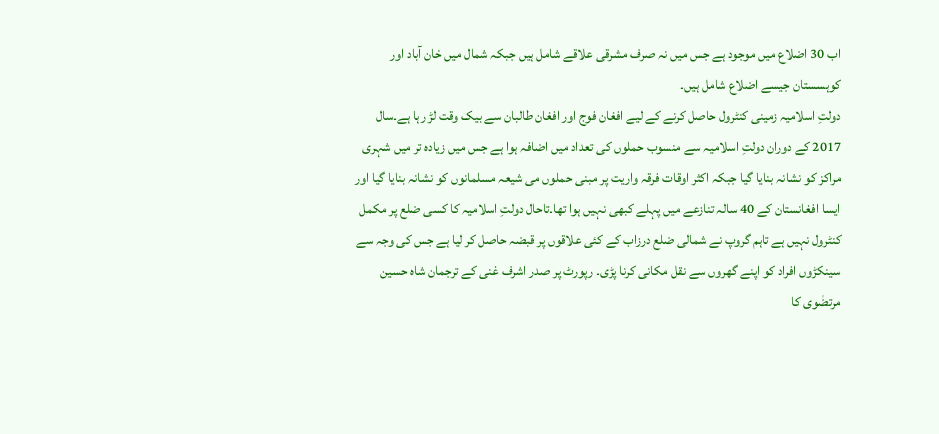اب 30 اضلاع میں موجود ہے جس میں نہ صرف مشرقی علاقے شامل ہیں جبکہ شمال میں خان آباد اور کوہسستان جیسے اضلاع شامل ہیں۔
دولتِ اسلامیہ زمینی کنٹرول حاصل کرنے کے لیے افغان فوج اور افغان طالبان سے بیک وقت لڑ رہا ہے۔سال 2017 کے دوران دولتِ اسلامیہ سے منسوب حملوں کی تعداد میں اضافہ ہوا ہے جس میں زیادہ تر میں شہری مراکز کو نشانہ بنایا گیا جبکہ اکثر اوقات فرقہ واریت پر مبنی حملوں می شیعہ مسلمانوں کو نشانہ بنایا گیا اور ایسا افغانستان کے 40 سالہ تنازعے میں پہلے کبھی نہیں ہوا تھا۔تاحال دولتِ اسلامیہ کا کسی ضلع پر مکمل کنٹرول نہیں ہے تاہم گروپ نے شمالی ضلع درزاب کے کئی علاقوں پر قبضہ حاصل کر لیا ہے جس کی وجہ سے سینکڑوں افراد کو اپنے گھروں سے نقل مکانی کرنا پڑی۔ رپورٹ پر صدر اشرف غنی کے ترجمان شاہ حسین مرتضٰوی کا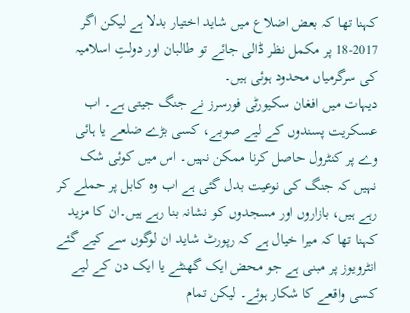کہنا تھا کہ بعض اضلاع میں شاید اختیار بدلا ہے لیکن اگر 2017-18 پر مکمل نظر ڈالی جائے تو طالبان اور دولتِ اسلامیہ کی سرگرمیاں محدود ہوئی ہیں۔
دیہات میں افغان سکیورٹی فورسرز نے جنگ جیتی ہے۔ اب عسکریت پسندوں کے لیے صوبے، کسی بڑے ضلعے یا ہائی وے پر کنٹرول حاصل کرنا ممکن نہیں۔ اس میں کوئی شک نہیں کہ جنگ کی نوعیت بدل گئی ہے اب وہ کابل پر حملے کر رہے ہیں، بازاروں اور مسجدوں کو نشانہ بنا رہے ہیں۔ان کا مزید کہنا تھا کہ میرا خیال ہے کہ رپورٹ شاید ان لوگوں سے کیے گئے انٹرویوز پر مبنی ہے جو محض ایک گھنٹے یا ایک دن کے لیے کسی واقعے کا شکار ہوئے۔ لیکن تمام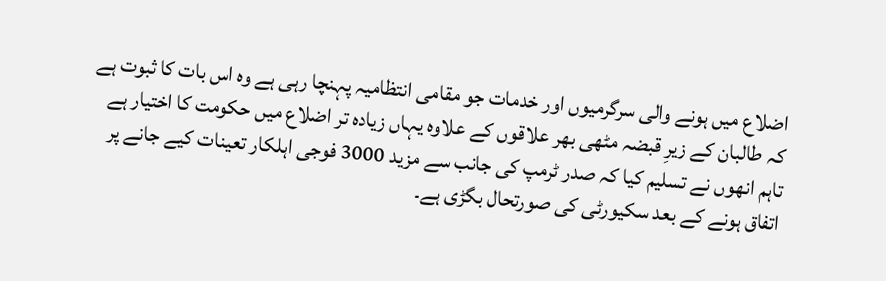اضلاع میں ہونے والی سرگرمیوں اور خدمات جو مقامی انتظامیہ پہنچا رہی ہے وہ اس بات کا ثبوت ہے کہ طالبان کے زیرِ قبضہ مٹھی بھر علاقوں کے علاوہ یہاں زیادہ تر اضلاع میں حکومت کا اختیار ہے تاہم انھوں نے تسلیم کیا کہ صدر ٹرمپ کی جانب سے مزید 3000 فوجی اہلکار تعینات کیے جانے پر اتفاق ہونے کے بعد سکیورٹی کی صورتحال بگڑی ہے۔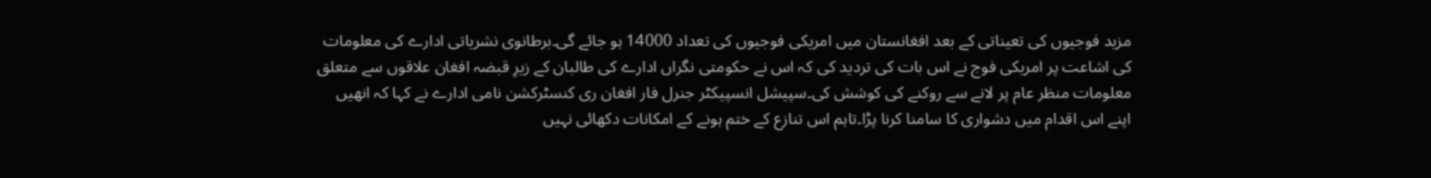مزید فوجیوں کی تعیناتی کے بعد افغانستان میں امریکی فوجیوں کی تعداد 14000 ہو جائے گی۔برطانوی نشریاتی ادارے کی معلومات کی اشاعت پر امریکی فوج نے اس بات کی تردید کی کہ اس نے حکومتی نگراں ادارے کی طالبان کے زیرِ قبضہ افغان علاقوں سے متعلق معلومات منظر عام پر لانے سے روکنے کی کوشش کی۔سپیشل انسپیکٹر جنرل فار افغان ری کنسٹرکشن نامی ادارے نے کہا کہ انھیں اپنے اس اقدام میں دشواری کا سامنا کرنا پڑا۔تاہم اس تنازع کے ختم ہونے کے امکانات دکھائی نہیں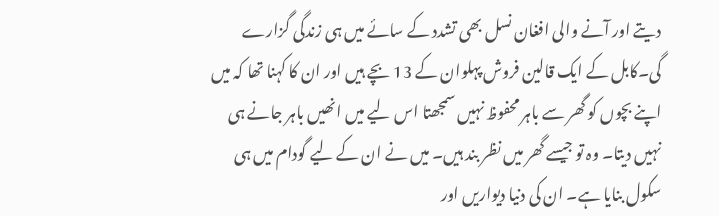دیتے اور آنے والی افغان نسل بھی تشدد کے سائے میں ہی زندگی گزارے گی۔کابل کے ایک قالین فروش پہلوان کے 13 بچے ہیں اور ان کا کہنا تھا کہ میں اپنے بچوں کو گھر سے باہر محفوظ نہیں سمجھتا اس لیے میں انھیں باہر جانے ہی نہیں دیتا۔ وہ تو جیسے گھر میں نظر بند ہیں۔ میں نے ان کے لیے گودام میں ہی سکول بنایا ہے۔ ان کی دنیا دیواریں اور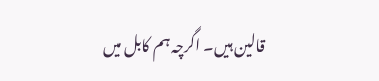قالین ہیں۔ اگرچہ ہم کابل میں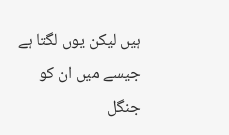ہیں لیکن یوں لگتا ہے جیسے میں ان کو جنگل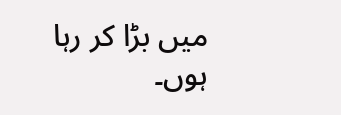میں بڑا کر رہا ہوں۔